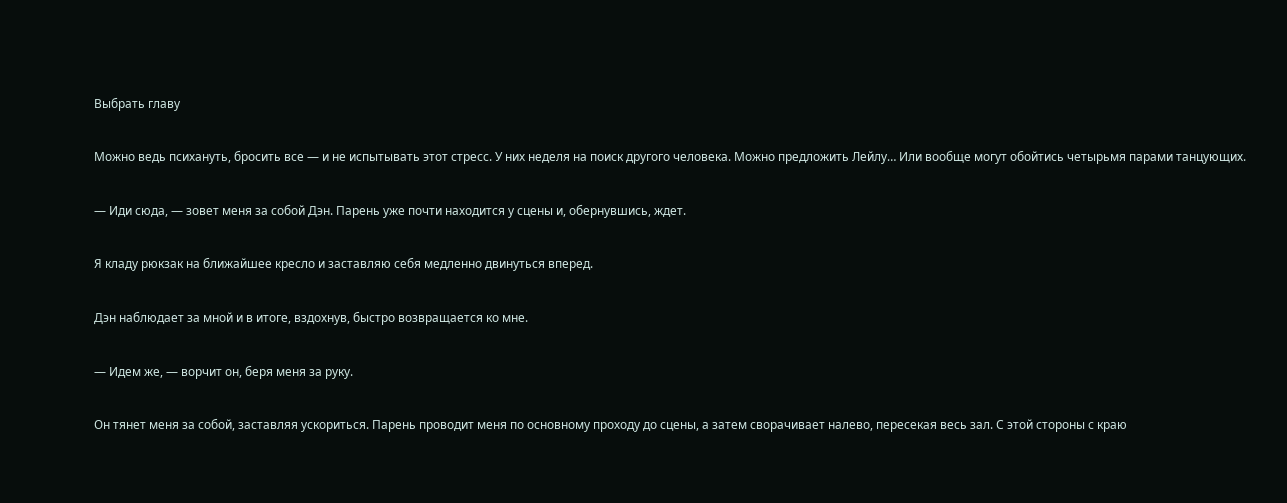Выбрать главу

Можно ведь психануть, бросить все — и не испытывать этот стресс. У них неделя на поиск другого человека. Можно предложить Лейлу… Или вообще могут обойтись четырьмя парами танцующих.

— Иди сюда, — зовет меня за собой Дэн. Парень уже почти находится у сцены и, обернувшись, ждет.

Я кладу рюкзак на ближайшее кресло и заставляю себя медленно двинуться вперед.

Дэн наблюдает за мной и в итоге, вздохнув, быстро возвращается ко мне.

— Идем же, — ворчит он, беря меня за руку.

Он тянет меня за собой, заставляя ускориться. Парень проводит меня по основному проходу до сцены, а затем сворачивает налево, пересекая весь зал. С этой стороны с краю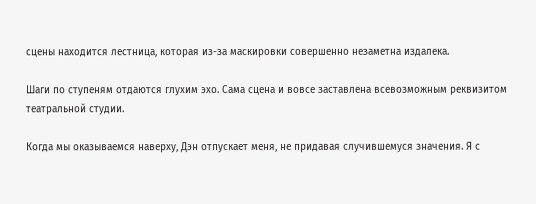сцены находится лестница, которая из-за маскировки совершенно незаметна издалека.

Шаги по ступеням отдаются глухим эхо. Сама сцена и вовсе заставлена всевозможным реквизитом театральной студии.

Когда мы оказываемся наверху, Дэн отпускает меня, не придавая случившемуся значения. Я с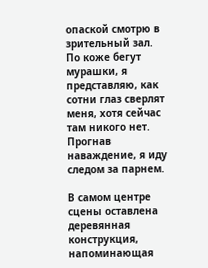опаской смотрю в зрительный зал. По коже бегут мурашки, я представляю, как сотни глаз сверлят меня, хотя сейчас там никого нет. Прогнав наваждение, я иду следом за парнем.

В самом центре сцены оставлена деревянная конструкция, напоминающая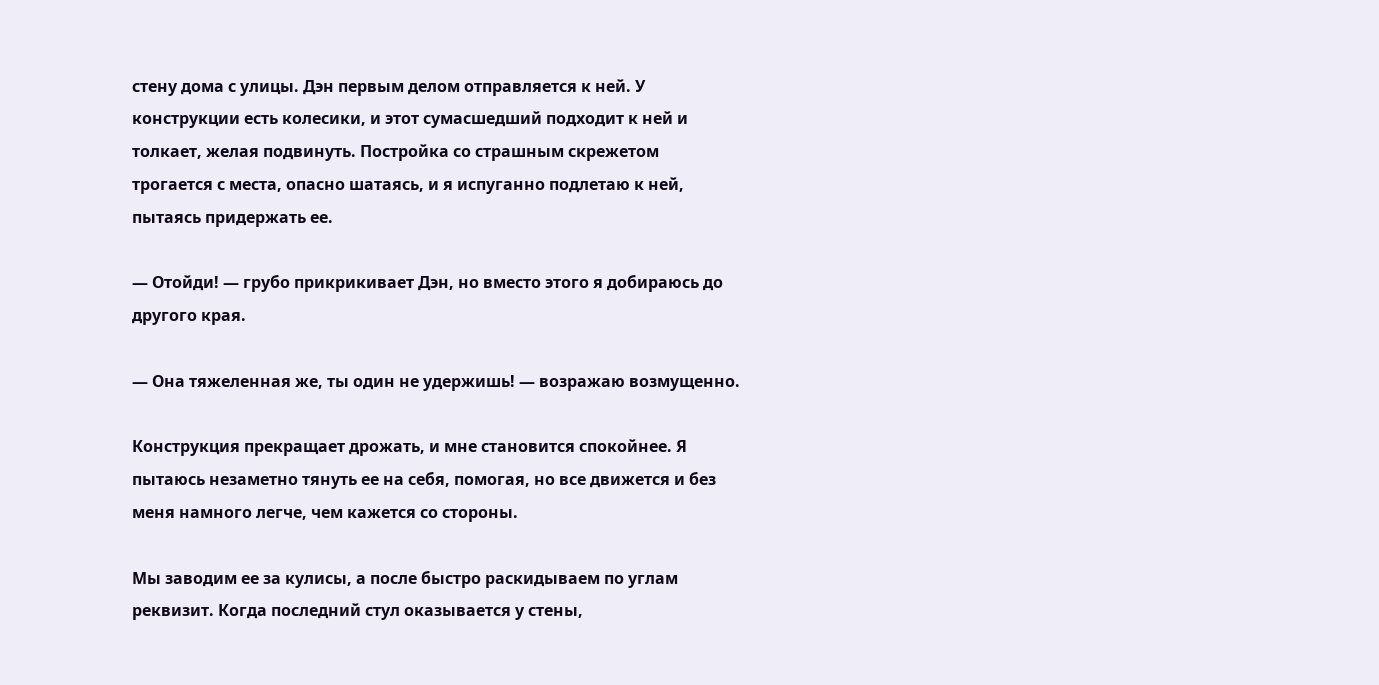стену дома с улицы. Дэн первым делом отправляется к ней. У конструкции есть колесики, и этот сумасшедший подходит к ней и толкает, желая подвинуть. Постройка со страшным скрежетом трогается с места, опасно шатаясь, и я испуганно подлетаю к ней, пытаясь придержать ее.

— Отойди! — грубо прикрикивает Дэн, но вместо этого я добираюсь до другого края.

— Она тяжеленная же, ты один не удержишь! — возражаю возмущенно.

Конструкция прекращает дрожать, и мне становится спокойнее. Я пытаюсь незаметно тянуть ее на себя, помогая, но все движется и без меня намного легче, чем кажется со стороны.

Мы заводим ее за кулисы, а после быстро раскидываем по углам реквизит. Когда последний стул оказывается у стены,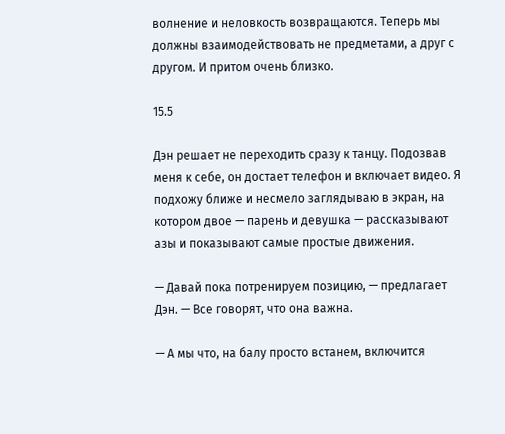волнение и неловкость возвращаются. Теперь мы должны взаимодействовать не предметами, а друг с другом. И притом очень близко.

15.5

Дэн решает не переходить сразу к танцу. Подозвав меня к себе, он достает телефон и включает видео. Я подхожу ближе и несмело заглядываю в экран, на котором двое — парень и девушка — рассказывают азы и показывают самые простые движения.

— Давай пока потренируем позицию, — предлагает Дэн. — Все говорят, что она важна.

— А мы что, на балу просто встанем, включится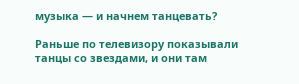музыка — и начнем танцевать?

Раньше по телевизору показывали танцы со звездами, и они там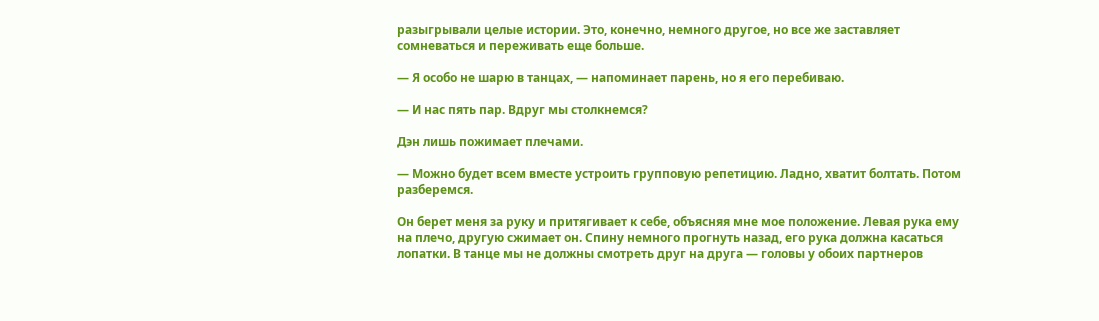разыгрывали целые истории. Это, конечно, немного другое, но все же заставляет сомневаться и переживать еще больше.

— Я особо не шарю в танцах, — напоминает парень, но я его перебиваю.

— И нас пять пар. Вдруг мы столкнемся?

Дэн лишь пожимает плечами.

— Можно будет всем вместе устроить групповую репетицию. Ладно, хватит болтать. Потом разберемся.

Он берет меня за руку и притягивает к себе, объясняя мне мое положение. Левая рука ему на плечо, другую сжимает он. Спину немного прогнуть назад, его рука должна касаться лопатки. В танце мы не должны смотреть друг на друга — головы у обоих партнеров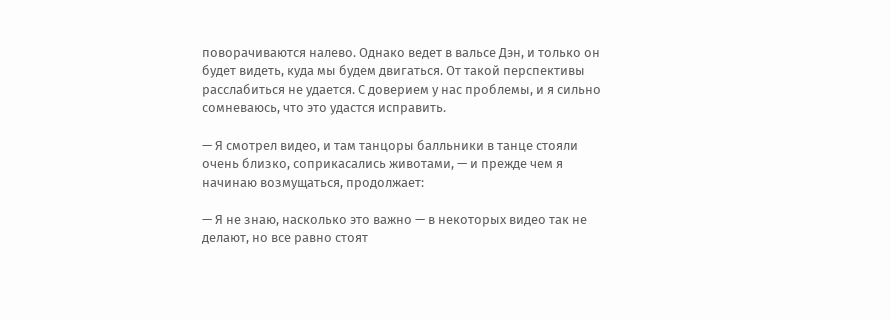поворачиваются налево. Однако ведет в вальсе Дэн, и только он будет видеть, куда мы будем двигаться. От такой перспективы расслабиться не удается. С доверием у нас проблемы, и я сильно сомневаюсь, что это удастся исправить.

— Я смотрел видео, и там танцоры балльники в танце стояли очень близко, соприкасались животами, — и прежде чем я начинаю возмущаться, продолжает:

— Я не знаю, насколько это важно — в некоторых видео так не делают, но все равно стоят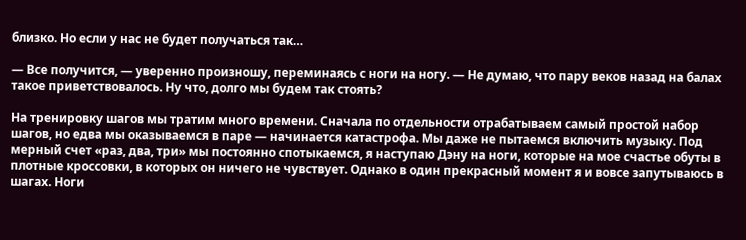близко. Но если у нас не будет получаться так…

— Все получится, — уверенно произношу, переминаясь с ноги на ногу. — Не думаю, что пару веков назад на балах такое приветствовалось. Ну что, долго мы будем так стоять?

На тренировку шагов мы тратим много времени. Сначала по отдельности отрабатываем самый простой набор шагов, но едва мы оказываемся в паре — начинается катастрофа. Мы даже не пытаемся включить музыку. Под мерный счет «раз, два, три» мы постоянно спотыкаемся, я наступаю Дэну на ноги, которые на мое счастье обуты в плотные кроссовки, в которых он ничего не чувствует. Однако в один прекрасный момент я и вовсе запутываюсь в шагах. Ноги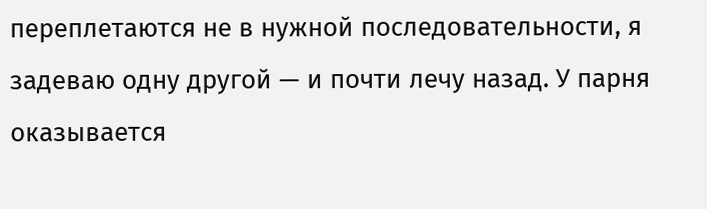переплетаются не в нужной последовательности, я задеваю одну другой — и почти лечу назад. У парня оказывается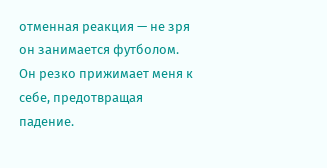отменная реакция — не зря он занимается футболом. Он резко прижимает меня к себе, предотвращая падение.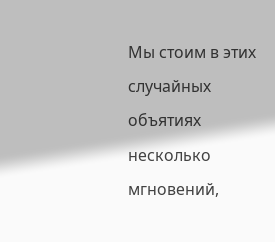Мы стоим в этих случайных объятиях несколько мгновений,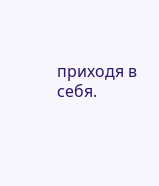приходя в себя.